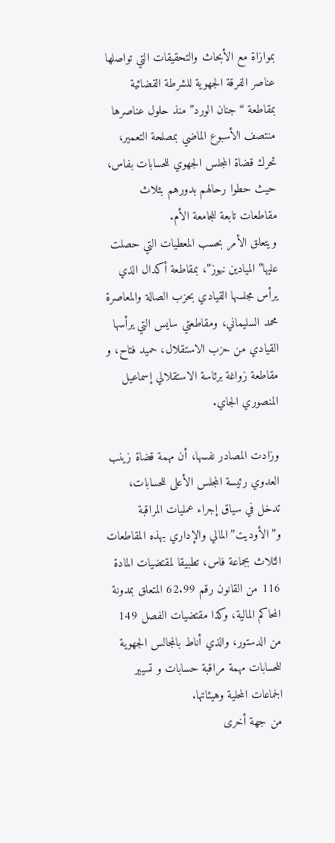بموازاة مع الأبحاث والتحقيقات التي تواصلها عناصر الفرقة الجهوية للشرطة القضائية بمقاطعة “جنان الورد” منذ حلول عناصرها منتصف الأسبوع الماضي بمصلحة التعمير، تحرك قضاة المجلس الجهوي للحسابات بفاس، حيث حطوا رحالهم بدورهم بثلاث مقاطعات تابعة للجامعة الأم.
ويتعلق الأمر بحسب المعطيات التي حصلت عليها”الميادين نيوز”، بمقاطعة أكدال الذي يرأس مجلسها القيادي بحزب الصالة والمعاصرة محمد السليماني، ومقاطعتي سايس التي يرأسها القيادي من حزب الاستقلال، حميد فتاح، و مقاطعة زواغة برئاسة الاستقلالي إسماعيل المنصوري الجاي.

وزادت المصادر نفسها، أن مهمة قضاة زينب العدوي رئيسة المجلس الأعلى للحسابات، تدخل في سياق إجراء عمليات المراقبة و”الأوديت”المالي والإداري بهذه المقاطعات الثلاث بجماعة فاس، تطبيقا لمقتضيات المادة 116 من القانون رقم 62.99 المتعلق بمدونة المحاكم المالية، وكذا مقتضيات الفصل 149 من الدستور، والذي أناط بالمجالس الجهوية للحسابات مهمة مراقبة حسابات و تسيير الجماعات المحلية وهيئاتها.
من جهة أخرى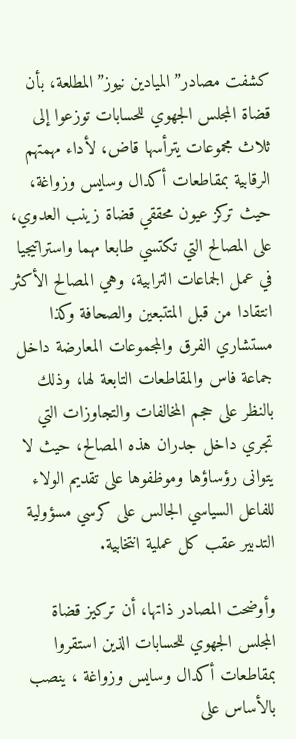كشفت مصادر”الميادين نيوز”المطلعة، بأن قضاة المجلس الجهوي للحسابات توزعوا إلى ثلاث مجموعات يترأسها قاض، لأداء مهمتهم الرقابية بمقاطعات أكدال وسايس وزواغة، حيث تركز عيون محققي قضاة زينب العدوي، على المصالح التي تكتسي طابعا مهما واستراتيجيا في عمل الجماعات الترابية، وهي المصالح الأكثر انتقادا من قبل المتتبعين والصحافة وكذا مستشاري الفرق والمجموعات المعارضة داخل جماعة فاس والمقاطعات التابعة لها، وذلك بالنظر على حجم المخالفات والتجاوزات التي تجري داخل جدران هذه المصالح، حيث لا يتوانى رؤساؤها وموظفوها على تقديم الولاء للفاعل السياسي الجالس على كرسي مسؤولية التدبير عقب كل عملية انتخابية.

وأوضحت المصادر ذاتها، أن تركيز قضاة المجلس الجهوي للحسابات الذين استقروا بمقاطعات أكدال وسايس وزواغة ، ينصب بالأساس على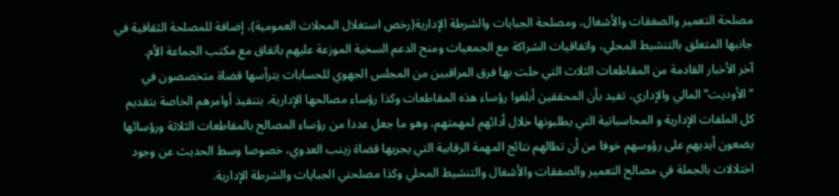مصلحة التعمير والصفقات والأشغال، ومصلحة الجبايات والشرطة الإدارية(رخص استغلال المحلات العمومية)، إضافة للمصلحة الثقافية في جانبها المتعلق بالتنشيط المحلي، واتفاقيات الشراكة مع الجمعيات ومنح الدعم السخية الموزعة عليهم باتفاق مع مكتب الجماعة الأم.
آخر الأخبار القادمة من المقاطعات الثلاث التي حلت بها فرق المراقبين من المجلس الجهوي للحسابات يترأسها قضاة متخصصون في “الأوديت” المالي والإداري، تفيد بأن المحققين أبلغوا رؤساء هذه المقاطعات وكذا رؤساء مصالحها الإدارية، بتنفيذ أوامرهم الخاصة بتقديم كل الملفات الإدارية و المحاسباتية التي يطلبونها خلال أدائهم لمهمتهم، وهو ما جعل عددا من رؤساء المصالح بالمقاطعات الثلاثة ورؤسائها يضعون أيديهم على رؤوسهم خوفا من أن تطالهم نتائج المهمة الرقابية التي يجريها قضاة زينب العدوي، خصوصا وسط الحديث عن وجود اختلالات بالجملة في مصالح التعمير والصفقات والأشغال والتنشيط المحلي وكذا مصلحتي الجبايات والشرطة الإدارية.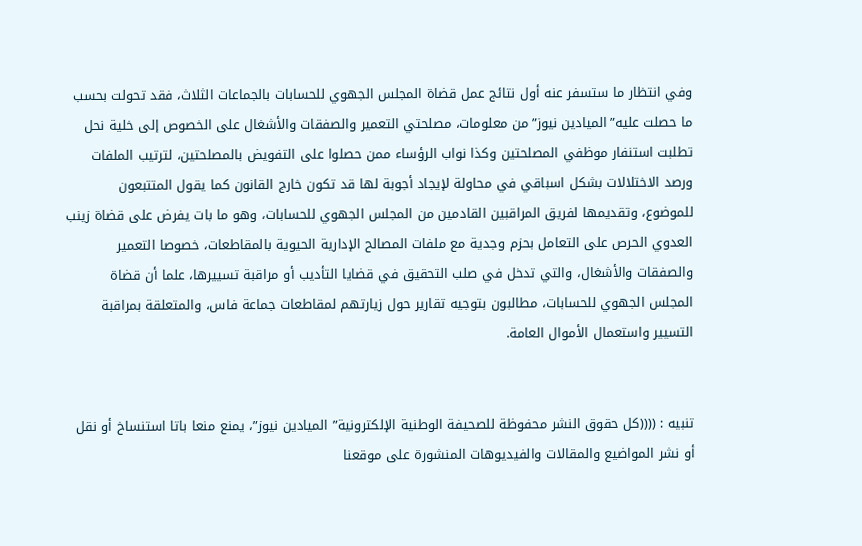وفي انتظار ما ستسفر عنه أول نتائج عمل قضاة المجلس الجهوي للحسابات بالجماعات الثلاث، فقد تحولت بحسب ما حصلت عليه”الميادين نيوز”من معلومات، مصلحتي التعمير والصفقات والأشغال على الخصوص إلى خلية نحل تطلبت استنفار موظفي المصلحتين وكذا نواب الرؤساء ممن حصلوا على التفويض بالمصلحتين، لترتيب الملفات ورصد الاختلالات بشكل اسباقي في محاولة لإيجاد أجوبة لها قد تكون خارج القانون كما يقول المتتبعون للموضوع، وتقديمها لفريق المراقبين القادمين من المجلس الجهوي للحسابات، وهو ما بات يفرض على قضاة زينب العدوي الحرص على التعامل بحزم وجدية مع ملفات المصالح الإدارية الحيوية بالمقاطعات، خصوصا التعمير والصفقات والأشغال، والتي تدخل في صلب التحقيق في قضايا التأديب أو مراقبة تسييرها، علما أن قضاة المجلس الجهوي للحسابات، مطالبون بتوجيه تقارير حول زيارتهم لمقاطعات جماعة فاس، والمتعلقة بمراقبة التسيير واستعمال الأموال العامة.


تنبيه : ((((كل حقوق النشر محفوظة للصحيفة الوطنية الإلكترونية” الميادين نيوز”، يمنع منعا باتا استنساخ أو نقل أو نشر المواضيع والمقالات والفيديوهات المنشورة على موقعنا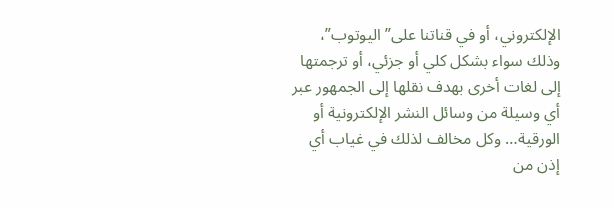الإلكتروني، أو في قناتنا على”اليوتوب”، وذلك سواء بشكل كلي أو جزئي، أو ترجمتها إلى لغات أخرى بهدف نقلها إلى الجمهور عبر أي وسيلة من وسائل النشر الإلكترونية أو الورقية… وكل مخالف لذلك في غياب أي إذن من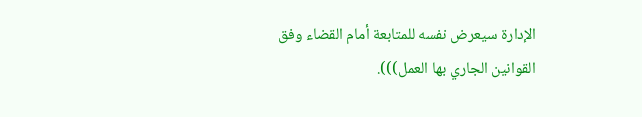الإدارة سيعرض نفسه للمتابعة أمام القضاء وفق القوانين الجاري بها العمل))).